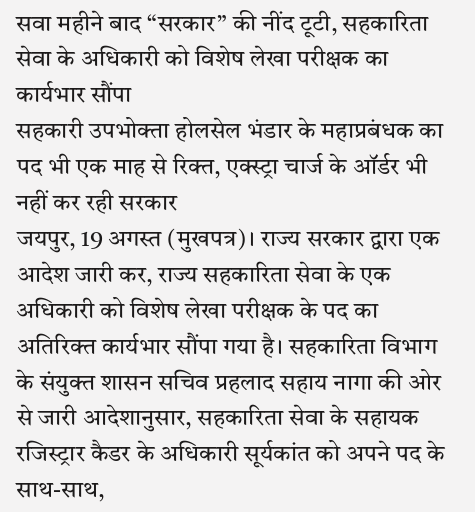सवा महीने बाद “सरकार” की नींद टूटी, सहकारिता सेवा के अधिकारी को विशेष लेखा परीक्षक का कार्यभार सौंपा
सहकारी उपभोक्ता होलसेल भंडार के महाप्रबंधक का पद भी एक माह से रिक्त, एक्स्ट्रा चार्ज के ऑर्डर भी नहीं कर रही सरकार
जयपुर, 19 अगस्त (मुखपत्र)। राज्य सरकार द्वारा एक आदेश जारी कर, राज्य सहकारिता सेवा के एक अधिकारी को विशेष लेखा परीक्षक के पद का अतिरिक्त कार्यभार सौंपा गया है। सहकारिता विभाग के संयुक्त शासन सचिव प्रहलाद सहाय नागा की ओर से जारी आदेशानुसार, सहकारिता सेवा के सहायक रजिस्ट्रार कैडर के अधिकारी सूर्यकांत को अपने पद के साथ-साथ,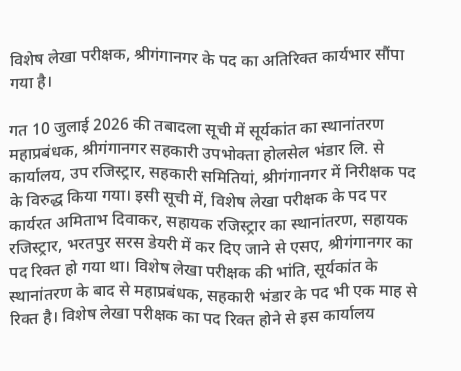विशेष लेखा परीक्षक, श्रीगंगानगर के पद का अतिरिक्त कार्यभार सौंपा गया है।

गत 10 जुलाई 2026 की तबादला सूची में सूर्यकांत का स्थानांतरण महाप्रबंधक, श्रीगंगानगर सहकारी उपभोक्ता होलसेल भंडार लि. से कार्यालय, उप रजिस्ट्रार, सहकारी समितियां, श्रीगंगानगर में निरीक्षक पद के विरुद्ध किया गया। इसी सूची में, विशेष लेखा परीक्षक के पद पर कार्यरत अमिताभ दिवाकर, सहायक रजिस्ट्रार का स्थानांतरण, सहायक रजिस्ट्रार, भरतपुर सरस डेयरी में कर दिए जाने से एसए, श्रीगंगानगर का पद रिक्त हो गया था। विशेष लेखा परीक्षक की भांति, सूर्यकांत के स्थानांतरण के बाद से महाप्रबंधक, सहकारी भंडार के पद भी एक माह से रिक्त है। विशेष लेखा परीक्षक का पद रिक्त होने से इस कार्यालय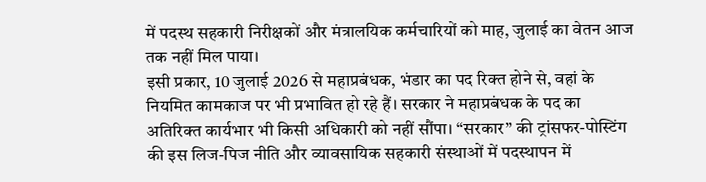में पदस्थ सहकारी निरीक्षकों और मंत्रालयिक कर्मचारियों को माह, जुलाई का वेतन आज तक नहीं मिल पाया।
इसी प्रकार, 10 जुलाई 2026 से महाप्रबंधक, भंडार का पद रिक्त होने से, वहां के नियमित कामकाज पर भी प्रभावित हो रहे हैं। सरकार ने महाप्रबंधक के पद का अतिरिक्त कार्यभार भी किसी अधिकारी को नहीं सौंपा। “सरकार” की ट्रांसफर-पोस्टिंग की इस लिज-पिज नीति और व्यावसायिक सहकारी संस्थाओं में पदस्थापन में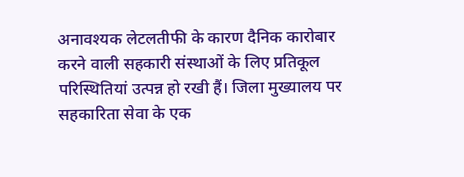अनावश्यक लेटलतीफी के कारण दैनिक कारोबार करने वाली सहकारी संस्थाओं के लिए प्रतिकूल परिस्थितियां उत्पन्न हो रखी हैं। जिला मुख्यालय पर सहकारिता सेवा के एक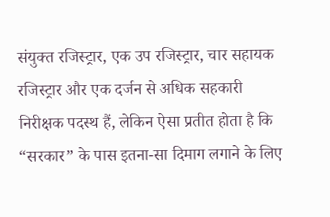संयुक्त रजिस्ट्रार, एक उप रजिस्ट्रार, चार सहायक रजिस्ट्रार और एक दर्जन से अधिक सहकारी निरीक्षक पदस्थ हैं, लेकिन ऐसा प्रतीत होता है कि “सरकार” के पास इतना-सा दिमाग लगाने के लिए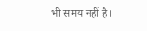भी समय नहीं है।